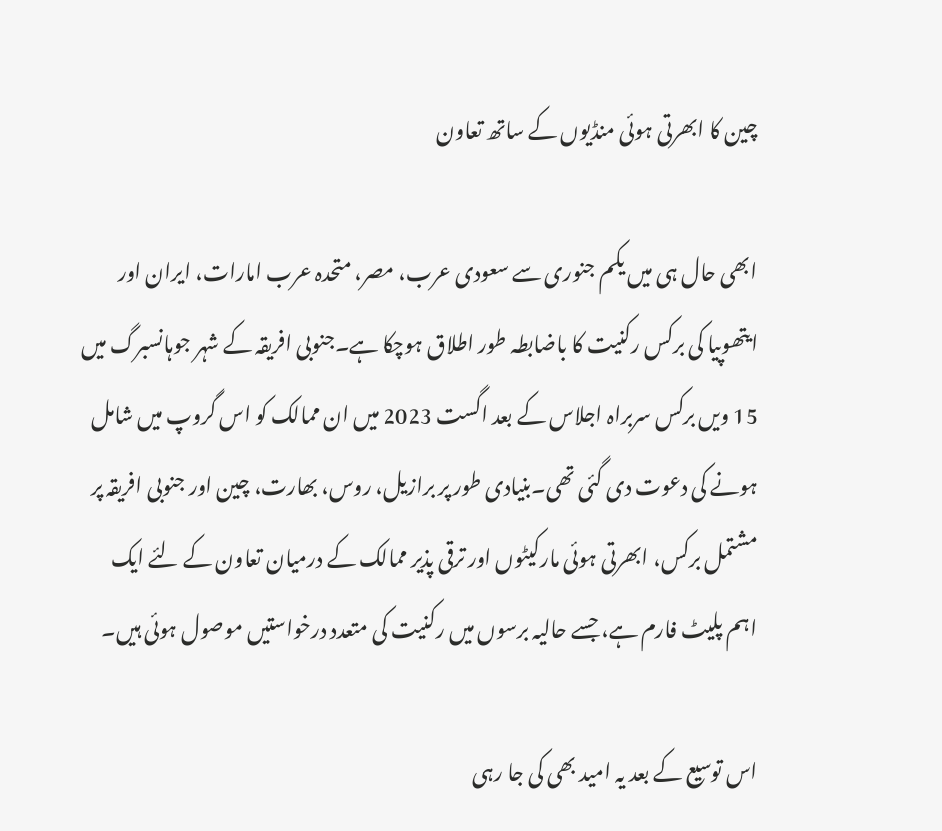چین کا ابھرتی ہوئی منڈیوں کے ساتھ تعاون

ابھی حال ہی میں یکم جنوری سے سعودی عرب، مصر، متحدہ عرب امارات، ایران اور ایتھوپیا کی برکس رکنیت کا باضابطہ طور اطلاق ہوچکا ہے۔جنوبی افریقہ کے شہر جوہانسبرگ میں 15 ویں برکس سربراہ اجلاس کے بعد اگست 2023 میں ان ممالک کو اس گروپ میں شامل ہونے کی دعوت دی گئی تھی۔بنیادی طور پر برازیل، روس، بھارت، چین اور جنوبی افریقہ پر مشتمل برکس، ابھرتی ہوئی مارکیٹوں اور ترقی پذیر ممالک کے درمیان تعاون کے لئے ایک اہم پلیٹ فارم ہے، جسے حالیہ برسوں میں رکنیت کی متعدد درخواستیں موصول ہوئی ہیں۔

اس توسیع کے بعد یہ امید بھی کی جا رہی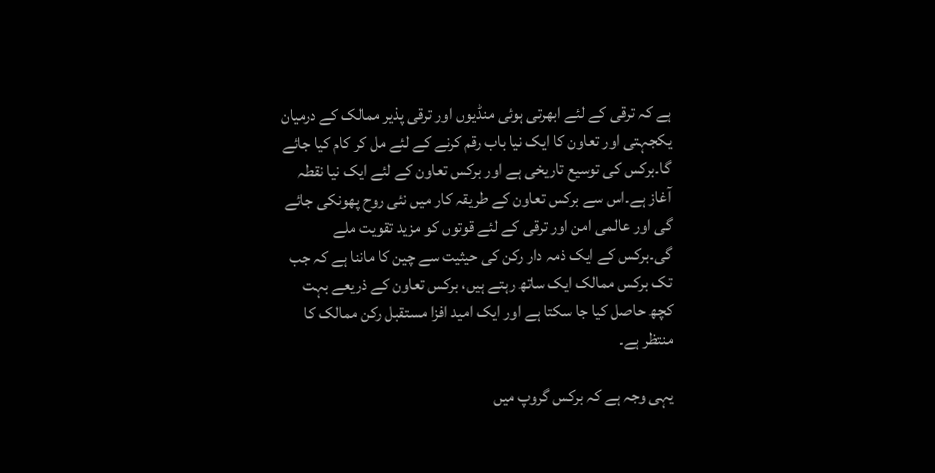ہے کہ ترقی کے لئے ابھرتی ہوئی منڈیوں اور ترقی پذیر ممالک کے درمیان یکجہتی اور تعاون کا ایک نیا باب رقم کرنے کے لئے مل کر کام کیا جائے گا۔برکس کی توسیع تاریخی ہے اور برکس تعاون کے لئے ایک نیا نقطہ آغاز ہے۔اس سے برکس تعاون کے طریقہ کار میں نئی روح پھونکی جائے گی اور عالمی امن اور ترقی کے لئے قوتوں کو مزید تقویت ملے گی۔برکس کے ایک ذمہ دار رکن کی حیثیت سے چین کا ماننا ہے کہ جب تک برکس ممالک ایک ساتھ رہتے ہیں، برکس تعاون کے ذریعے بہت کچھ حاصل کیا جا سکتا ہے اور ایک امید افزا مستقبل رکن ممالک کا منتظر ہے۔

یہی وجہ ہے کہ برکس گروپ میں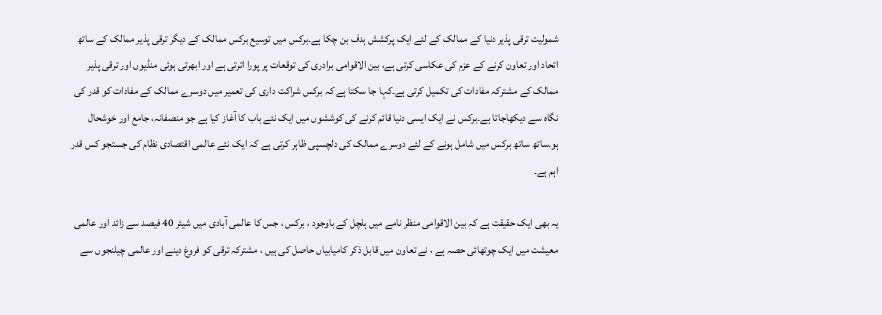شمولیت ترقی پذیر دنیا کے ممالک کے لئے ایک پرکشش ہدف بن چکا ہے۔برکس میں توسیع برکس ممالک کے دیگر ترقی پذیر ممالک کے ساتھ اتحاد اور تعاون کرنے کے عزم کی عکاسی کرتی ہے، بین الاقوامی برادری کی توقعات پر پورا اترتی ہے اور ابھرتی ہوئی منڈیوں اور ترقی پذیر ممالک کے مشترکہ مفادات کی تکمیل کرتی ہے۔کہا جا سکتا ہے کہ برکس شراکت داری کی تعمیر میں دوسرے ممالک کے مفادات کو قدر کی نگاہ سے دیکھاجاتا ہے۔برکس نے ایک ایسی دنیا قائم کرنے کی کوششوں میں ایک نئے باب کا آغاز کیا ہے جو منصفانہ، جامع اور خوشحال ہو۔ساتھ ساتھ برکس میں شامل ہونے کے لئے دوسرے ممالک کی دلچسپی ظاہر کرتی ہے کہ ایک نئے عالمی اقتصادی نظام کی جستجو کس قدر اہم ہے۔

یہ بھی ایک حقیقت ہے کہ بین الاقوامی منظر نامے میں ہلچل کے باوجود ، برکس ، جس کا عالمی آبادی میں شیئر 40 فیصد سے زائد اور عالمی معیشت میں ایک چوتھائی حصہ ہے ، نے تعاون میں قابل ذکر کامیابیاں حاصل کی ہیں ، مشترکہ ترقی کو فروغ دینے اور عالمی چیلنجوں سے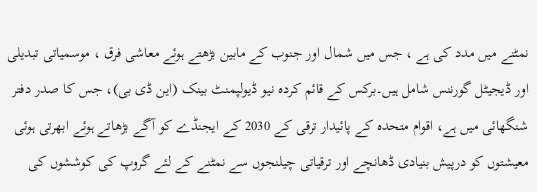نمٹنے میں مدد کی ہے ، جس میں شمال اور جنوب کے مابین بڑھتے ہوئے معاشی فرق ، موسمیاتی تبدیلی اور ڈیجیٹل گورننس شامل ہیں۔برکس کے قائم کردہ نیو ڈیولپمنٹ بینک (این ڈی بی)، جس کا صدر دفتر شنگھائی میں ہے، اقوام متحدہ کے پائیدار ترقی کے 2030 کے ایجنڈے کو آگے بڑھاتے ہوئے ابھرتی ہوئی معیشتوں کو درپیش بنیادی ڈھانچے اور ترقیاتی چیلنجوں سے نمٹنے کے لئے گروپ کی کوششوں کی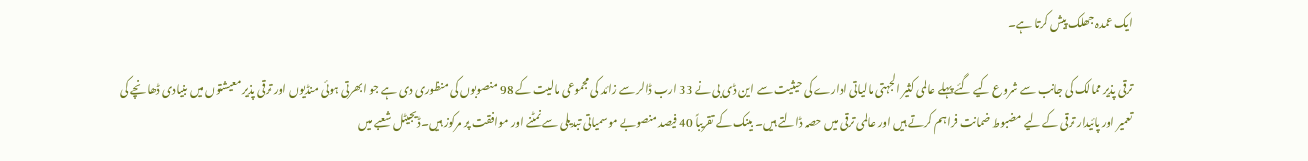ایک عمدہ جھلک پیش کرتا ہے۔

ترقی پذیر ممالک کی جانب سے شروع کیے گئے پہلے عالمی کثیر الجہتی مالیاتی ادارے کی حیثیت سے این ڈی بی نے 33 ارب ڈالر سے زائد کی مجموعی مالیت کے 98 منصوبوں کی منظوری دی ہے جو ابھرتی ہوئی منڈیوں اور ترقی پذیر معیشتوں میں بنیادی ڈھانچے کی تعمیر اور پائیدار ترقی کے لیے مضبوط ضمانت فراہم کرتے ہیں اور عالمی ترقی میں حصہ ڈالتے ہیں۔ بینک کے تقریباً 40 فیصد منصوبے موسمیاتی تبدیلی سے نمٹنے اور موافقت پر مرکوز ہیں۔ڈیجیٹل شعبے میں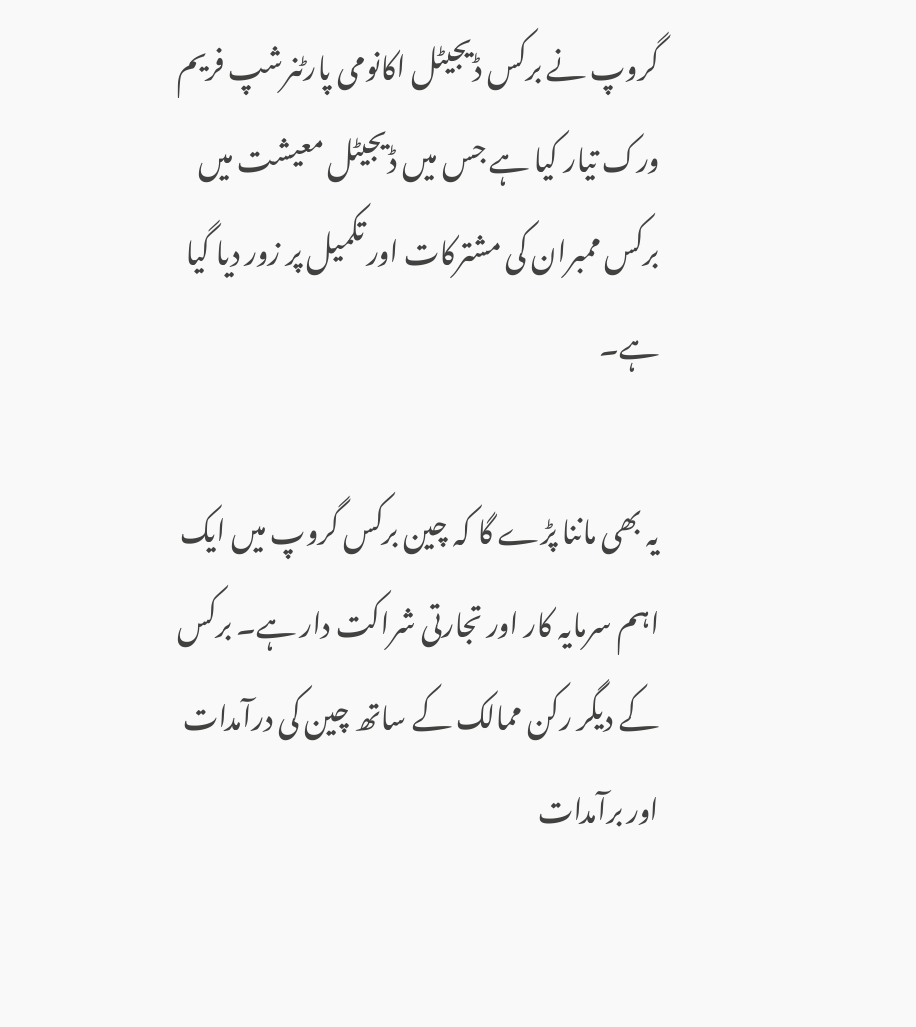گروپ نے برکس ڈیجیٹل اکانومی پارٹنرشپ فریم ورک تیار کیا ہے جس میں ڈیجیٹل معیشت میں برکس ممبران کی مشترکات اور تکمیل پر زور دیا گیا ہے۔

یہ بھی ماننا پڑے گا کہ چین برکس گروپ میں ایک اہم سرمایہ کار اور تجارتی شراکت دار ہے۔ برکس کے دیگر رکن ممالک کے ساتھ چین کی درآمدات اور برآمدات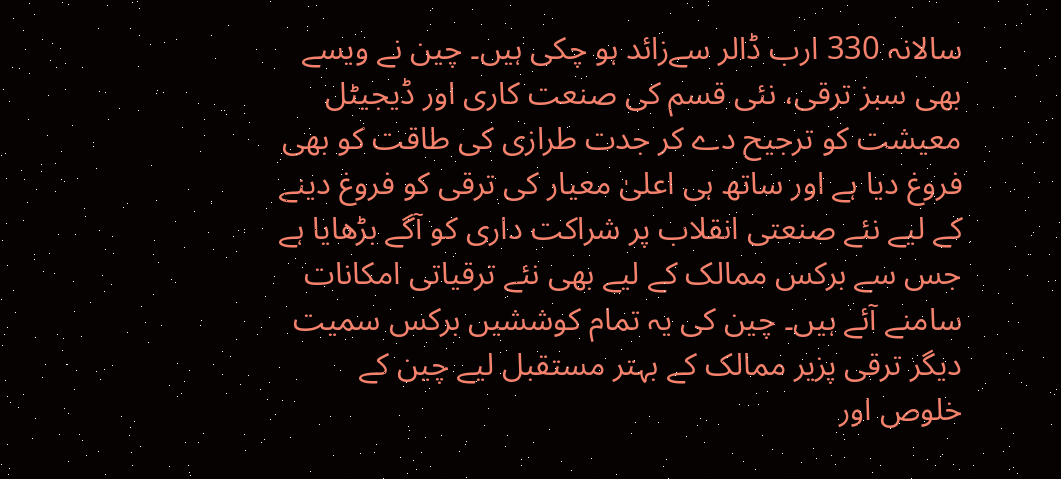سالانہ 330 ارب ڈالر سےزائد ہو چکی ہیں۔ چین نے ویسے بھی سبز ترقی، نئی قسم کی صنعت کاری اور ڈیجیٹل معیشت کو ترجیح دے کر جدت طرازی کی طاقت کو بھی فروغ دیا ہے اور ساتھ ہی اعلیٰ معیار کی ترقی کو فروغ دینے کے لیے نئے صنعتی انقلاب پر شراکت داری کو آگے بڑھایا ہے جس سے برکس ممالک کے لیے بھی نئے ترقیاتی امکانات سامنے آئے ہیں۔ چین کی یہ تمام کوششیں برکس سمیت دیگر ترقی پزیر ممالک کے بہتر مستقبل لیے چین کے خلوص اور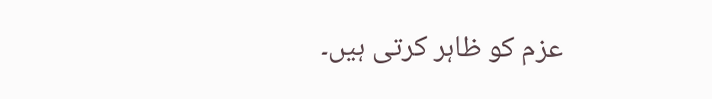عزم کو ظاہر کرتی ہیں۔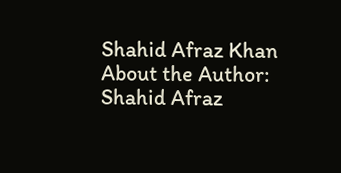Shahid Afraz Khan
About the Author: Shahid Afraz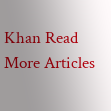Khan Read More Articles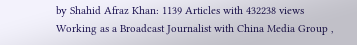by Shahid Afraz Khan: 1139 Articles with 432238 views Working as a Broadcast Journalist with China Media Group ,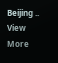Beijing .. View More